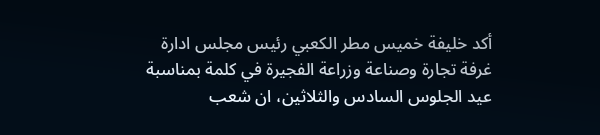أكد خليفة خميس مطر الكعبي رئيس مجلس ادارة غرفة تجارة وصناعة وزراعة الفجيرة في كلمة بمناسبة عيد الجلوس السادس والثلاثين، ان شعب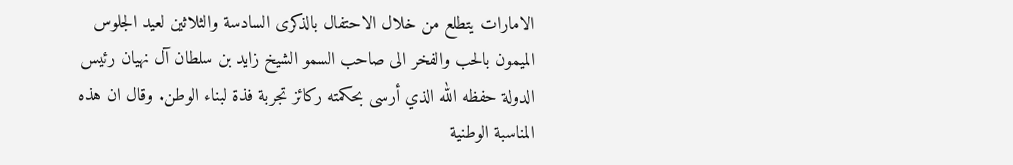الامارات يتطلع من خلال الاحتفال بالذكرى السادسة والثلاثين لعيد الجلوس الميمون بالحب والفخر الى صاحب السمو الشيخ زايد بن سلطان آل نهيان رئيس الدولة حفظه الله الذي أرسى بحكمته ركائز تجربة فذة لبناء الوطن. وقال ان هذه المناسبة الوطنية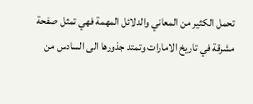تحمل الكثير من المعاني والدلائل المهمة فهي تمثل صفحة مشرقة في تاريخ الامارات وتمتد جذورها الى السادس من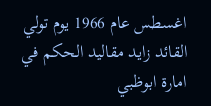اغسطس عام 1966 يوم تولي القائد زايد مقاليد الحكم في امارة ابوظبي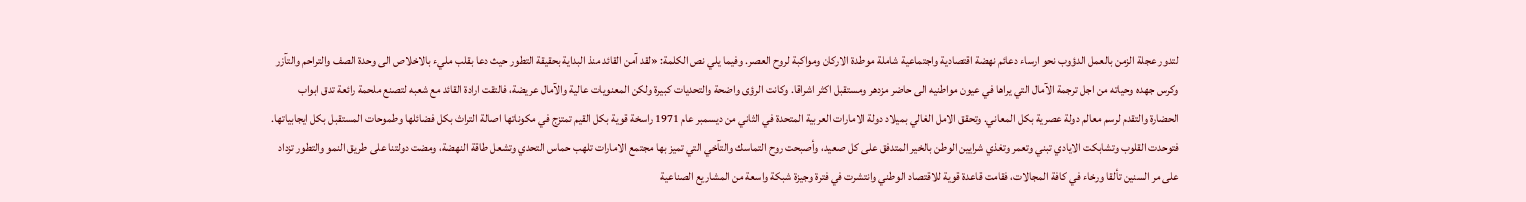لتدور عجلة الزمن بالعمل الدؤوب نحو ارساء دعائم نهضة اقتصادية واجتماعية شاملة موطدة الاركان ومواكبة لروح العصر. وفيما يلي نص الكلمة: «لقد آمن القائد منذ البداية بحقيقة التطور حيث دعا بقلب مليء بالاخلاص الى وحدة الصف والتراحم والتآزر وكرس جهده وحياته من اجل ترجمة الآمال التي يراها في عيون مواطنيه الى حاضر مزدهر ومستقبل اكثر اشراقا. وكانت الرؤى واضحة والتحديات كبيرة ولكن المعنويات عالية والآمال عريضة، فالتقت ارادة القائد مع شعبه لتصنع ملحمة رائعة تدق ابواب الحضارة والتقدم لرسم معالم دولة عصرية بكل المعاني. وتحقق الامل الغالي بميلاد دولة الامارات العربية المتحدة في الثاني من ديسمبر عام 1971 راسخة قوية بكل القيم تمتزج في مكوناتها اصالة التراث بكل فضائلها وطموحات المستقبل بكل ايجابياتها. فتوحدت القلوب وتشابكت الايادي تبني وتعمر وتغذي شرايين الوطن بالخير المتدفق على كل صعيد، وأصبحت روح التماسك والتآخي التي تميز بها مجتمع الامارات تلهب حماس التحدي وتشعل طاقة النهضة، ومضت دولتنا على طريق النمو والتطور تزداد على مر السنين تألقا ورخاء في كافة المجالات، فقامت قاعدة قوية للاقتصاد الوطني وانتشرت في فترة وجيزة شبكة واسعة من المشاريع الصناعية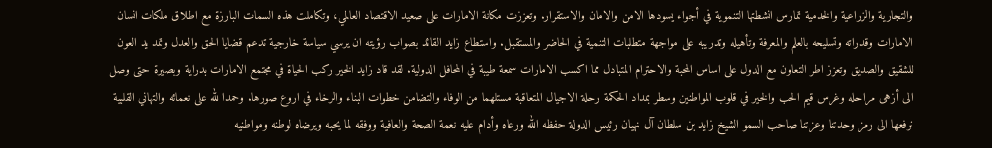والتجارية والزراعية والخدمية تمارس انشطتها التنموية في أجواء يسودها الامن والامان والاستقرار. وتعززت مكانة الامارات على صعيد الاقتصاد العالمي، وتكاملت هذه السمات البارزة مع اطلاق ملكات انسان الامارات وقدراته وتسليحه بالعلم والمعرفة وتأهيله وتدريبه على مواجهة متطلبات التنمية في الحاضر والمستقبل. واستطاع زايد القائد بصواب رؤيته ان يرسي سياسة خارجية تدعم قضايا الحق والعدل وتمد يد العون للشقيق والصديق وتعزز اطر التعاون مع الدول على اساس المحبة والاحترام المتبادل مما اكسب الامارات سمعة طيبة في المحافل الدولية. لقد قاد زايد الخير ركب الحياة في مجتمع الامارات بدراية وبصيرة حتى وصل الى أزهى مراحله وغرس قيم الحب والخير في قلوب المواطنين وسطر بمداد الحكمة رحلة الاجيال المتعاقبة مستلهما من الوفاء والتضامن خطوات البناء والرخاء في اروع صورها. وحمدا لله على نعمائه والتهاني القلبية نرفعها الى رمز وحدتنا وعزتنا صاحب السمو الشيخ زايد بن سلطان آل نهيان رئيس الدولة حفظه الله ورعاه وأدام عليه نعمة الصحة والعافية ووفقه لما يحبه ويرضاه لوطنه ومواطنيه